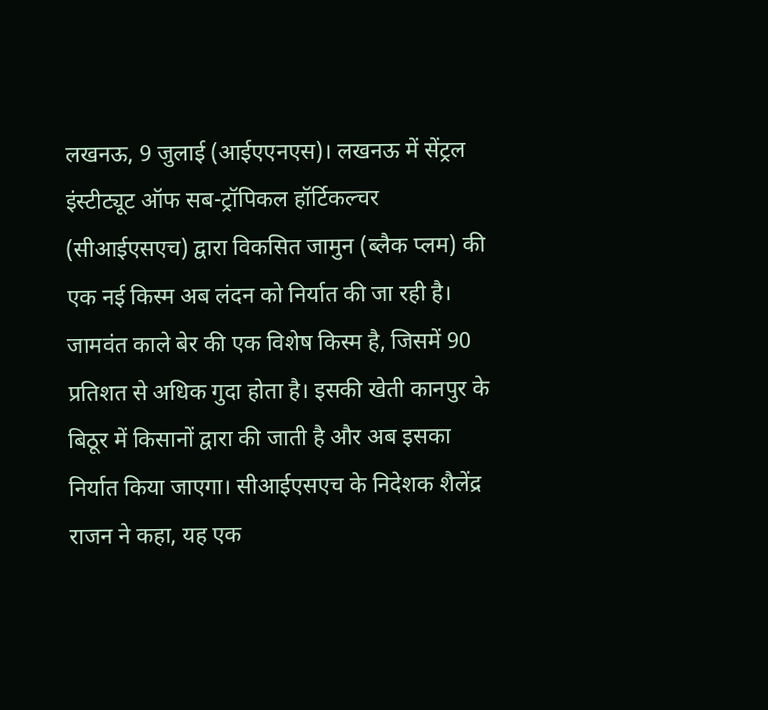लखनऊ, 9 जुलाई (आईएएनएस)। लखनऊ में सेंट्रल इंस्टीट्यूट ऑफ सब-ट्रॉपिकल हॉर्टिकल्चर (सीआईएसएच) द्वारा विकसित जामुन (ब्लैक प्लम) की एक नई किस्म अब लंदन को निर्यात की जा रही है। जामवंत काले बेर की एक विशेष किस्म है, जिसमें 90 प्रतिशत से अधिक गुदा होता है। इसकी खेती कानपुर के बिठूर में किसानों द्वारा की जाती है और अब इसका निर्यात किया जाएगा। सीआईएसएच के निदेशक शैलेंद्र राजन ने कहा, यह एक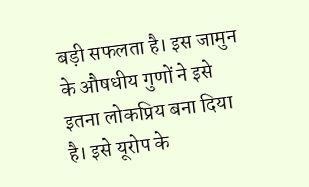बड़ी सफलता है। इस जामुन के औषधीय गुणों ने इसे इतना लोकप्रिय बना दिया है। इसे यूरोप के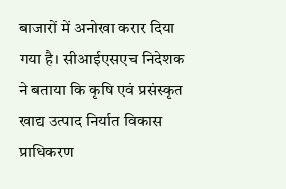बाजारों में अनोखा करार दिया गया है। सीआईएसएच निदेशक ने बताया कि कृषि एवं प्रसंस्कृत खाद्य उत्पाद निर्यात विकास प्राधिकरण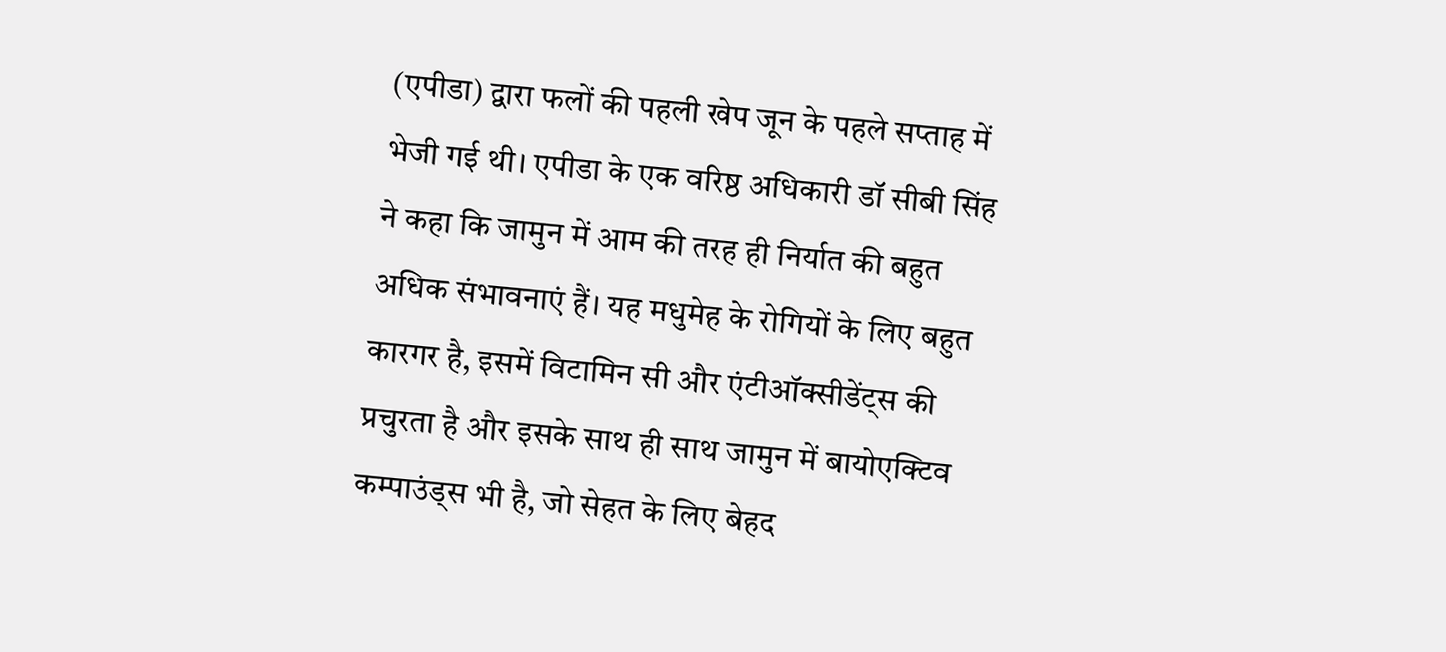(एपीडा) द्वारा फलों की पहली खेप जून के पहले सप्ताह में भेजी गई थी। एपीडा के एक वरिष्ठ अधिकारी डॉ सीबी सिंह ने कहा कि जामुन में आम की तरह ही निर्यात की बहुत अधिक संभावनाएं हैं। यह मधुमेह के रोगियों के लिए बहुत कारगर है, इसमें विटामिन सी और एंटीऑक्सीडेंट्स की प्रचुरता है और इसके साथ ही साथ जामुन में बायोएक्टिव कम्पाउंड्स भी है, जो सेहत के लिए बेहद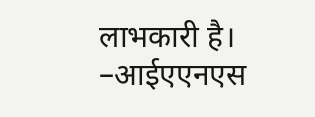लाभकारी है। –आईएएनएस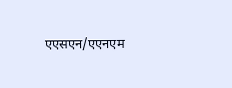एएसएन/एएनएम